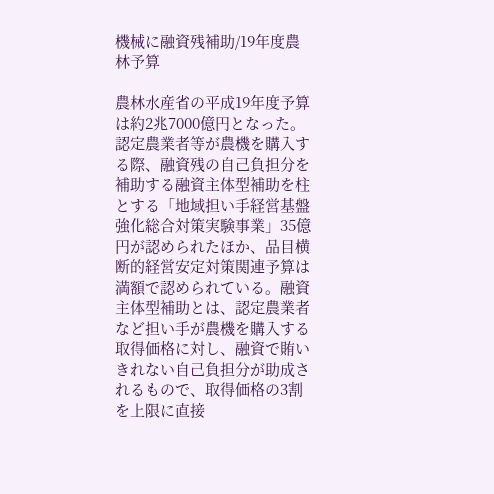機械に融資残補助/19年度農林予算

農林水産省の平成19年度予算は約2兆7000億円となった。認定農業者等が農機を購入する際、融資残の自己負担分を補助する融資主体型補助を柱とする「地域担い手経営基盤強化総合対策実験事業」35億円が認められたほか、品目横断的経営安定対策関連予算は満額で認められている。融資主体型補助とは、認定農業者など担い手が農機を購入する取得価格に対し、融資で賄いきれない自己負担分が助成されるもので、取得価格の3割を上限に直接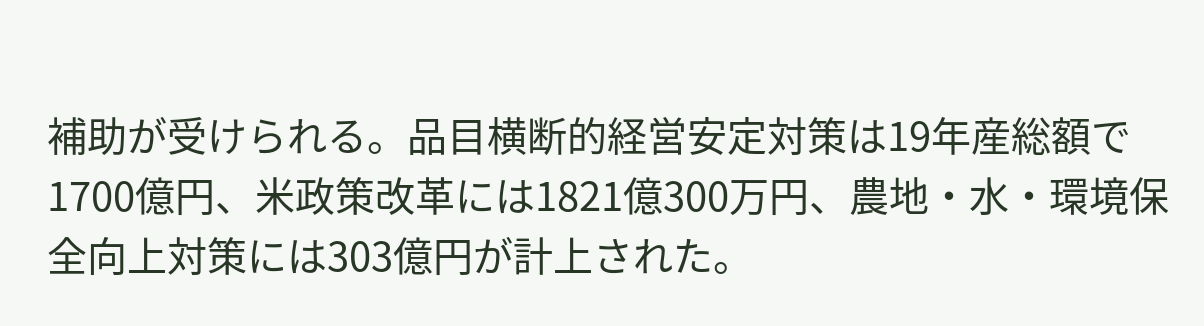補助が受けられる。品目横断的経営安定対策は19年産総額で1700億円、米政策改革には1821億300万円、農地・水・環境保全向上対策には303億円が計上された。